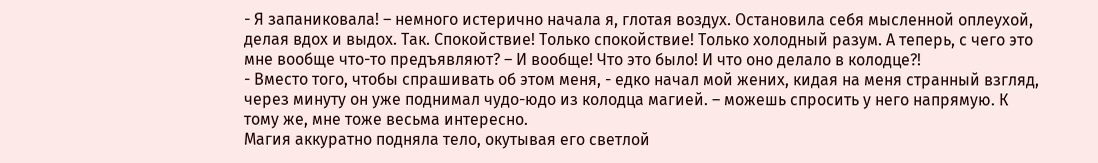- Я запаниковала! – немного истерично начала я, глотая воздух. Остановила себя мысленной оплеухой, делая вдох и выдох. Так. Спокойствие! Только спокойствие! Только холодный разум. А теперь, с чего это мне вообще что-то предъявляют? – И вообще! Что это было! И что оно делало в колодце?!
- Вместо того, чтобы спрашивать об этом меня, - едко начал мой жених, кидая на меня странный взгляд, через минуту он уже поднимал чудо-юдо из колодца магией. – можешь спросить у него напрямую. К тому же, мне тоже весьма интересно.
Магия аккуратно подняла тело, окутывая его светлой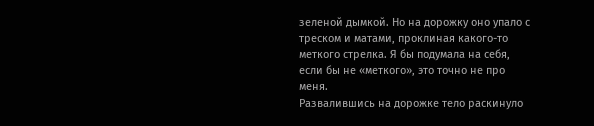зеленой дымкой. Но на дорожку оно упало с треском и матами, проклиная какого-то меткого стрелка. Я бы подумала на себя, если бы не «меткого», это точно не про меня.
Развалившись на дорожке тело раскинуло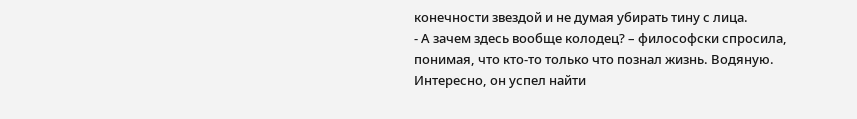конечности звездой и не думая убирать тину с лица.
- А зачем здесь вообще колодец? – философски спросила, понимая, что кто-то только что познал жизнь. Водяную. Интересно, он успел найти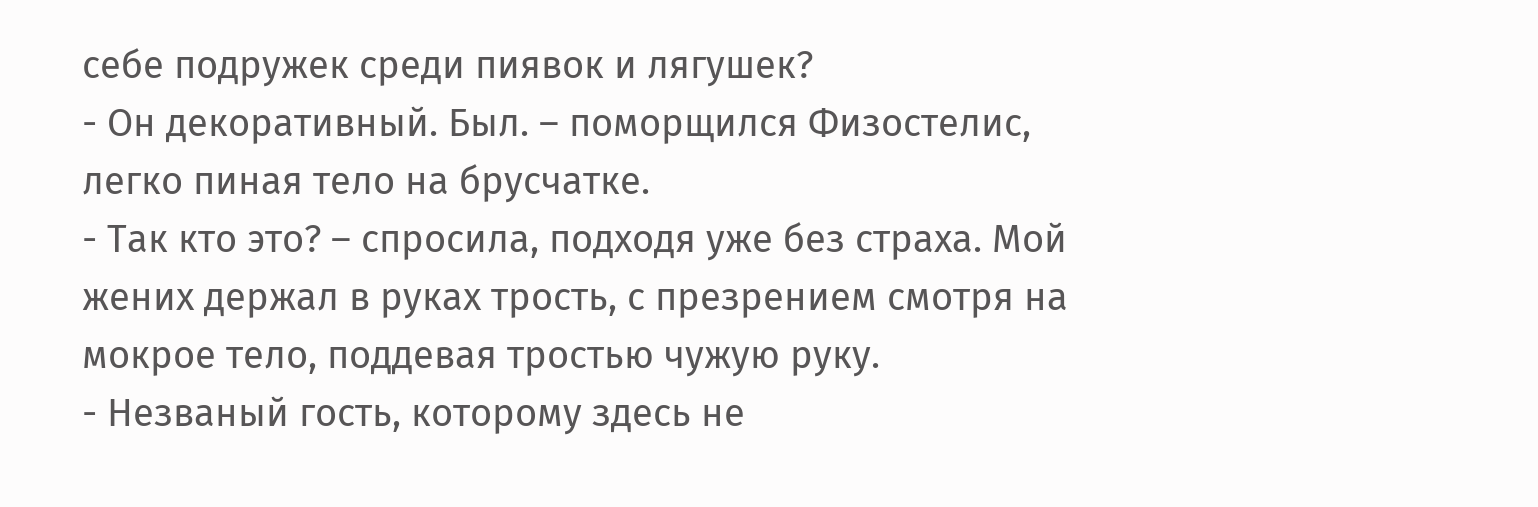себе подружек среди пиявок и лягушек?
- Он декоративный. Был. – поморщился Физостелис, легко пиная тело на брусчатке.
- Так кто это? – спросила, подходя уже без страха. Мой жених держал в руках трость, с презрением смотря на мокрое тело, поддевая тростью чужую руку.
- Незваный гость, которому здесь не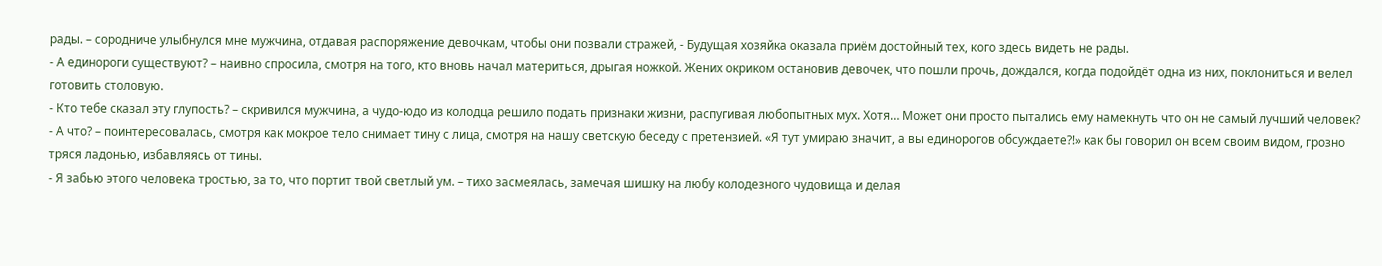рады. – сородниче улыбнулся мне мужчина, отдавая распоряжение девочкам, чтобы они позвали стражей, - Будущая хозяйка оказала приём достойный тех, кого здесь видеть не рады.
- А единороги существуют? – наивно спросила, смотря на того, кто вновь начал материться, дрыгая ножкой. Жених окриком остановив девочек, что пошли прочь, дождался, когда подойдёт одна из них, поклониться и велел готовить столовую.
- Кто тебе сказал эту глупость? – скривился мужчина, а чудо-юдо из колодца решило подать признаки жизни, распугивая любопытных мух. Хотя… Может они просто пытались ему намекнуть что он не самый лучший человек?
- А что? – поинтересовалась, смотря как мокрое тело снимает тину с лица, смотря на нашу светскую беседу с претензией. «Я тут умираю значит, а вы единорогов обсуждаете?!» как бы говорил он всем своим видом, грозно тряся ладонью, избавляясь от тины.
- Я забью этого человека тростью, за то, что портит твой светлый ум. – тихо засмеялась, замечая шишку на любу колодезного чудовища и делая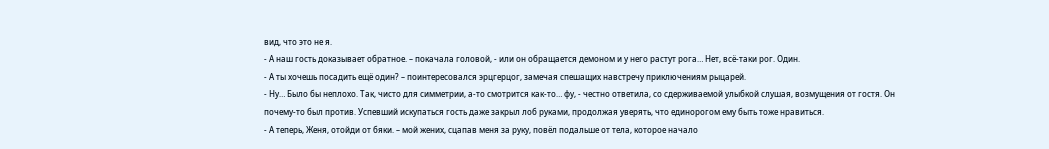вид, что это не я.
- А наш гость доказывает обратное. – покачала головой, - или он обращается демоном и у него растут рога… Нет, всё-таки рог. Один.
- А ты хочешь посадить ещё один? – поинтересовался эрцгерцог, замечая спешащих навстречу приключениям рыцарей.
- Ну… Было бы неплохо. Так, чисто для симметрии, а-то смотрится как-то… фу, - честно ответила, со сдерживаемой улыбкой слушая, возмущения от гостя. Он почему-то был против. Успевший искупаться гость даже закрыл лоб руками, продолжая уверять, что единорогом ему быть тоже нравиться.
- А теперь, Женя, отойди от бяки. – мой жених, сцапав меня за руку, повёл подальше от тела, которое начало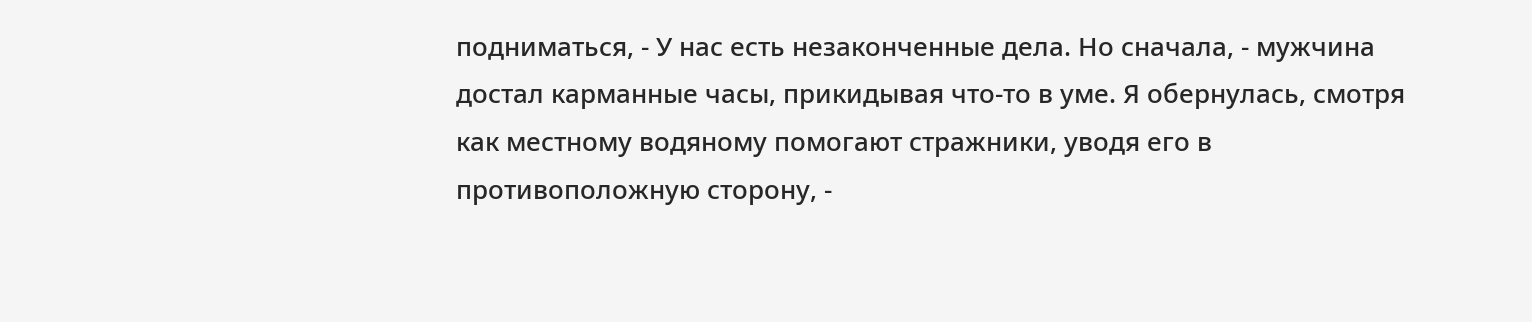подниматься, - У нас есть незаконченные дела. Но сначала, - мужчина достал карманные часы, прикидывая что-то в уме. Я обернулась, смотря как местному водяному помогают стражники, уводя его в противоположную сторону, -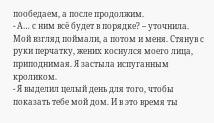пообедаем, а после продолжим.
- А… с ним всё будет в порядке? – уточнила. Мой взгляд поймали, а потом и меня. Стянув с руки перчатку, жених коснулся моего лица, приподнимая. Я застыла испуганным кроликом.
- Я выделил целый день для того, чтобы показать тебе мой дом. И в это время ты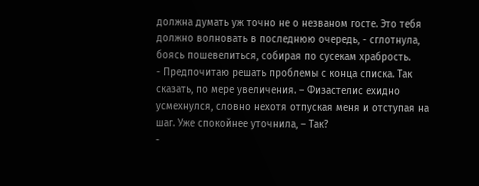должна думать уж точно не о незваном госте. Это тебя должно волновать в последнюю очередь, - сглотнула, боясь пошевелиться, собирая по сусекам храбрость.
- Предпочитаю решать проблемы с конца списка. Так сказать, по мере увеличения. – Физастелис ехидно усмехнулся, словно нехотя отпуская меня и отступая на шаг. Уже спокойнее уточнила, – Так?
-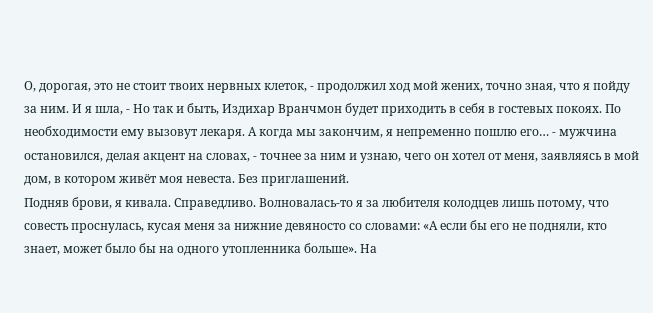О, дорогая, это не стоит твоих нервных клеток, - продолжил ход мой жених, точно зная, что я пойду за ним. И я шла, - Но так и быть, Издихар Вранчмон будет приходить в себя в гостевых покоях. По необходимости ему вызовут лекаря. А когда мы закончим, я непременно пошлю его… - мужчина остановился, делая акцент на словах, - точнее за ним и узнаю, чего он хотел от меня, заявляясь в мой дом, в котором живёт моя невеста. Без приглашений.
Подняв брови, я кивала. Справедливо. Волновалась-то я за любителя колодцев лишь потому, что совесть проснулась, кусая меня за нижние девяносто со словами: «А если бы его не подняли, кто знает, может было бы на одного утопленника больше». На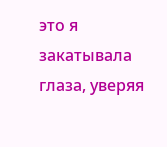это я закатывала глаза, уверяя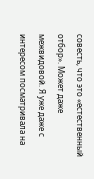совесть, что это «естественный отбор». Может даже межвидовой. Я уже даже с интересом посматривала на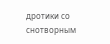дротики со снотворным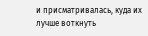и присматривалась, куда их лучше воткнуть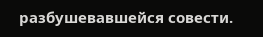разбушевавшейся совести.